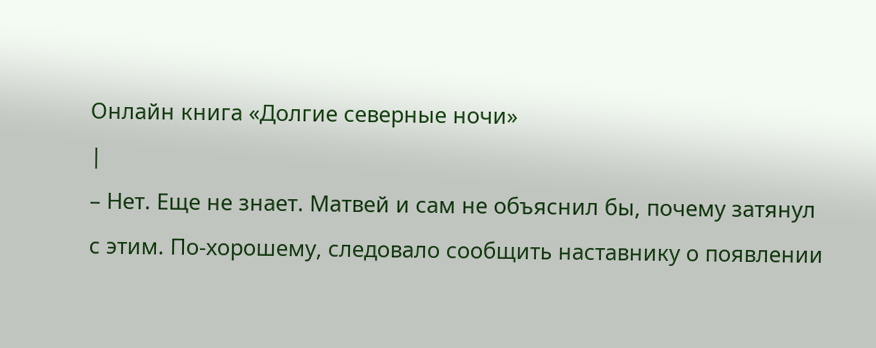Онлайн книга «Долгие северные ночи»
|
– Нет. Еще не знает. Матвей и сам не объяснил бы, почему затянул с этим. По-хорошему, следовало сообщить наставнику о появлении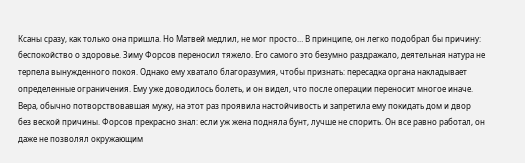Ксаны сразу, как только она пришла. Но Матвей медлил, не мог просто… В принципе, он легко подобрал бы причину: беспокойство о здоровье. Зиму Форсов переносил тяжело. Его самого это безумно раздражало, деятельная натура не терпела вынужденного покоя. Однако ему хватало благоразумия, чтобы признать: пересадка органа накладывает определенные ограничения. Ему уже доводилось болеть, и он видел, что после операции переносит многое иначе. Вера, обычно потворствовавшая мужу, на этот раз проявила настойчивость и запретила ему покидать дом и двор без веской причины. Форсов прекрасно знал: если уж жена подняла бунт, лучше не спорить. Он все равно работал, он даже не позволял окружающим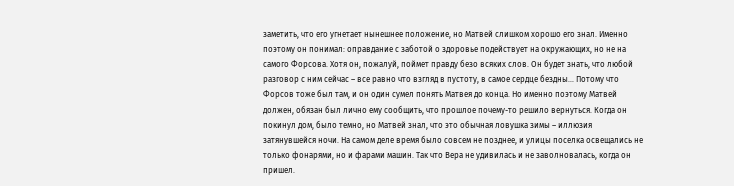заметить, что его угнетает нынешнее положение, но Матвей слишком хорошо его знал. Именно поэтому он понимал: оправдание с заботой о здоровье подействует на окружающих, но не на самого Форсова. Хотя он, пожалуй, поймет правду безо всяких слов. Он будет знать, что любой разговор с ним сейчас – все равно что взгляд в пустоту, в самое сердце бездны… Потому что Форсов тоже был там, и он один сумел понять Матвея до конца. Но именно поэтому Матвей должен, обязан был лично ему сообщить, что прошлое почему-то решило вернуться. Когда он покинул дом, было темно, но Матвей знал, что это обычная ловушка зимы – иллюзия затянувшейся ночи. На самом деле время было совсем не позднее, и улицы поселка освещались не только фонарями, но и фарами машин. Так что Вера не удивилась и не заволновалась, когда он пришел.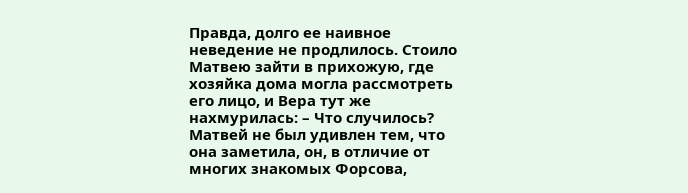Правда, долго ее наивное неведение не продлилось. Стоило Матвею зайти в прихожую, где хозяйка дома могла рассмотреть его лицо, и Вера тут же нахмурилась: – Что случилось? Матвей не был удивлен тем, что она заметила, он, в отличие от многих знакомых Форсова,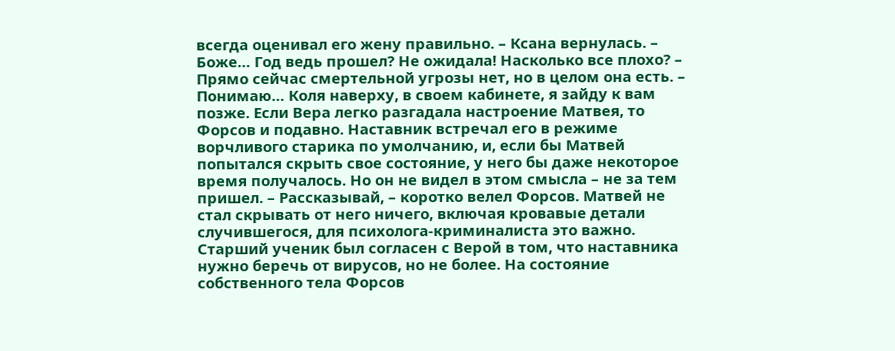всегда оценивал его жену правильно. – Ксана вернулась. – Боже… Год ведь прошел? Не ожидала! Насколько все плохо? – Прямо сейчас смертельной угрозы нет, но в целом она есть. – Понимаю… Коля наверху, в своем кабинете, я зайду к вам позже. Если Вера легко разгадала настроение Матвея, то Форсов и подавно. Наставник встречал его в режиме ворчливого старика по умолчанию, и, если бы Матвей попытался скрыть свое состояние, у него бы даже некоторое время получалось. Но он не видел в этом смысла – не за тем пришел. – Рассказывай, – коротко велел Форсов. Матвей не стал скрывать от него ничего, включая кровавые детали случившегося, для психолога-криминалиста это важно. Старший ученик был согласен с Верой в том, что наставника нужно беречь от вирусов, но не более. На состояние собственного тела Форсов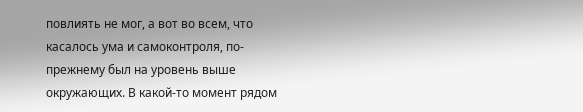повлиять не мог, а вот во всем, что касалось ума и самоконтроля, по-прежнему был на уровень выше окружающих. В какой-то момент рядом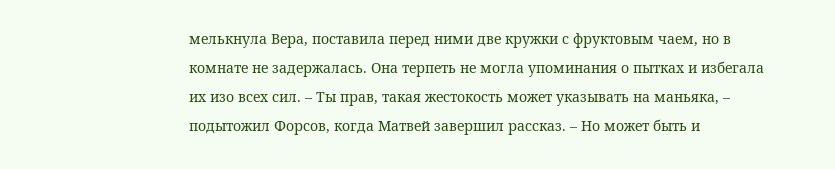мелькнула Вера, поставила перед ними две кружки с фруктовым чаем, но в комнате не задержалась. Она терпеть не могла упоминания о пытках и избегала их изо всех сил. – Ты прав, такая жестокость может указывать на маньяка, – подытожил Форсов, когда Матвей завершил рассказ. – Но может быть и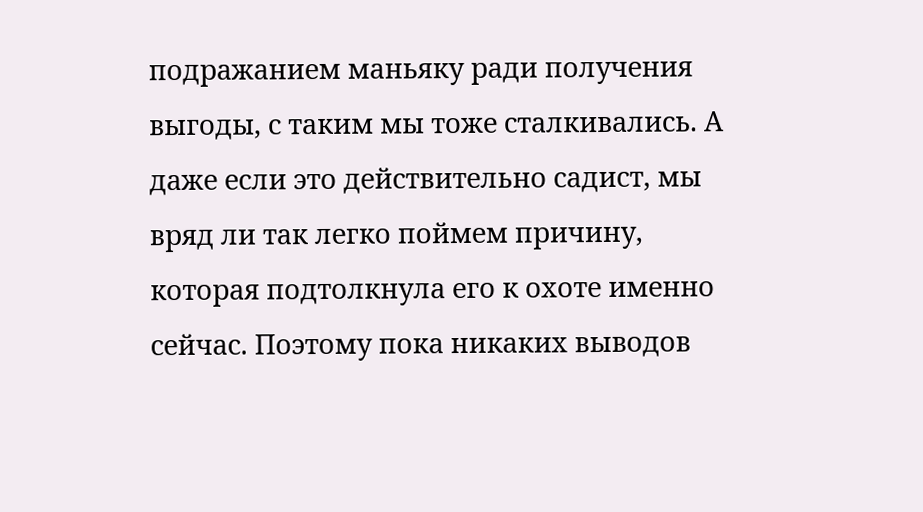подражанием маньяку ради получения выгоды, с таким мы тоже сталкивались. А даже если это действительно садист, мы вряд ли так легко поймем причину, которая подтолкнула его к охоте именно сейчас. Поэтому пока никаких выводов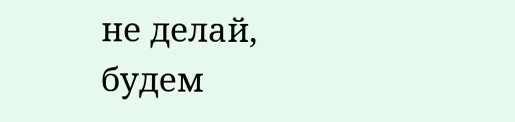не делай, будем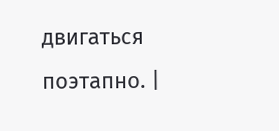двигаться поэтапно. |